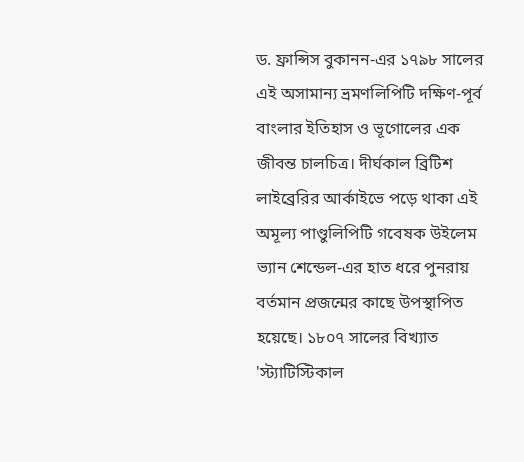ড. ফ্রান্সিস বুকানন-এর ১৭৯৮ সালের এই অসামান্য ভ্রমণলিপিটি দক্ষিণ-পূর্ব বাংলার ইতিহাস ও ভূগোলের এক জীবন্ত চালচিত্র। দীর্ঘকাল ব্রিটিশ লাইব্রেরির আর্কাইভে পড়ে থাকা এই অমূল্য পাণ্ডুলিপিটি গবেষক উইলেম ভ্যান শেন্ডেল-এর হাত ধরে পুনরায় বর্তমান প্রজন্মের কাছে উপস্থাপিত হয়েছে। ১৮০৭ সালের বিখ্যাত 'স্ট্যাটিস্টিকাল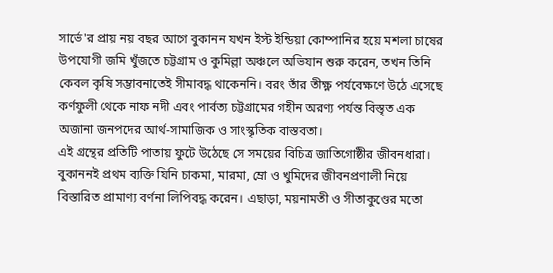সার্ভে'র প্রায় নয় বছর আগে বুকানন যখন ইস্ট ইন্ডিয়া কোম্পানির হয়ে মশলা চাষের উপযোগী জমি খুঁজতে চট্টগ্রাম ও কুমিল্লা অঞ্চলে অভিযান শুরু করেন, তখন তিনি কেবল কৃষি সম্ভাবনাতেই সীমাবদ্ধ থাকেননি। বরং তাঁর তীক্ষ্ণ পর্যবেক্ষণে উঠে এসেছে কর্ণফুলী থেকে নাফ নদী এবং পার্বত্য চট্টগ্রামের গহীন অরণ্য পর্যন্ত বিস্তৃত এক অজানা জনপদের আর্থ-সামাজিক ও সাংস্কৃতিক বাস্তবতা।
এই গ্রন্থের প্রতিটি পাতায় ফুটে উঠেছে সে সময়ের বিচিত্র জাতিগোষ্ঠীর জীবনধারা। বুকাননই প্রথম ব্যক্তি যিনি চাকমা, মারমা, ম্রো ও খুমিদের জীবনপ্রণালী নিয়ে বিস্তারিত প্রামাণ্য বর্ণনা লিপিবদ্ধ করেন। এছাড়া, ময়নামতী ও সীতাকুণ্ডের মতো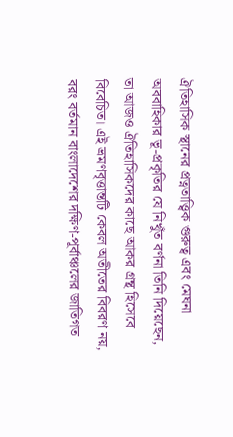ঐতিহাসিক স্থানের প্রত্নতাত্ত্বিক গুরুত্ব এবং মেঘনা অববাহিকার ভূ-প্রকৃতির যে নিখুঁত বর্ণনা তিনি দিয়েছেন, তা আজও ঐতিহাসিকদের কাছে আকর গ্রন্থ হিসেবে বিবেচিত। এই ভ্রমণবৃত্তান্তটি কেবল অতীতের বিবরণ নয়, বরং বর্তমান বাংলাদেশের দক্ষিণ-পূর্বাঞ্চলের জাতিগত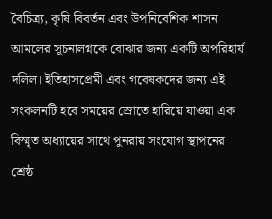বৈচিত্র্য, কৃষি বিবর্তন এবং উপনিবেশিক শাসন আমলের সূচনালগ্নকে বোঝার জন্য একটি অপরিহার্য দলিল। ইতিহাসপ্রেমী এবং গবেষকদের জন্য এই সংকলনটি হবে সময়ের স্রোতে হারিয়ে যাওয়া এক বিস্মৃত অধ্যায়ের সাথে পুনরায় সংযোগ স্থাপনের শ্রেষ্ঠ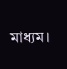মাধ্যম।